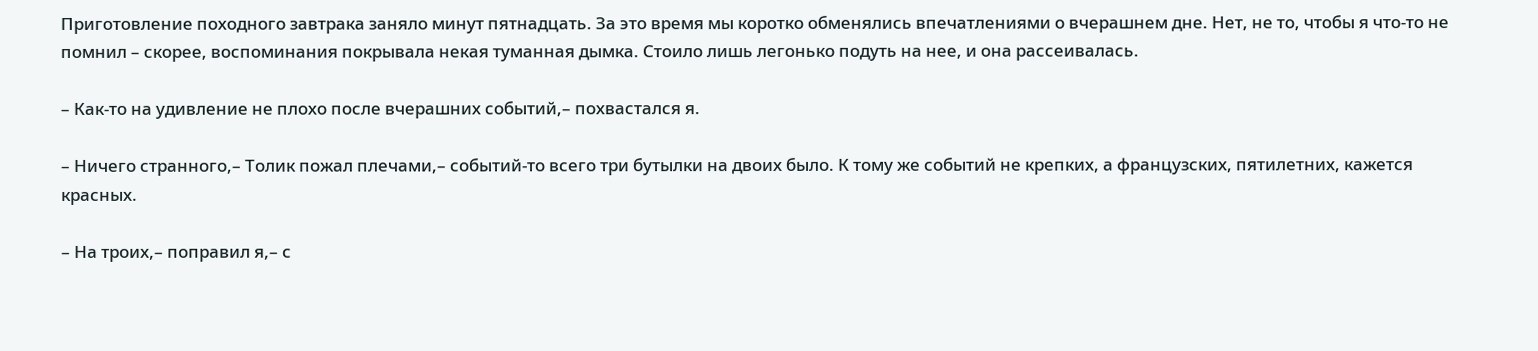Приготовление походного завтрака заняло минут пятнадцать. За это время мы коротко обменялись впечатлениями о вчерашнем дне. Нет, не то, чтобы я что-то не помнил – скорее, воспоминания покрывала некая туманная дымка. Стоило лишь легонько подуть на нее, и она рассеивалась.

– Как-то на удивление не плохо после вчерашних событий,– похвастался я.

– Ничего странного,– Толик пожал плечами,– событий-то всего три бутылки на двоих было. К тому же событий не крепких, а французских, пятилетних, кажется красных.

– На троих,– поправил я,– с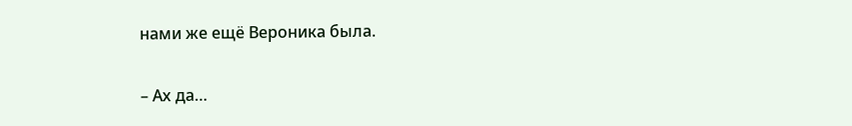нами же ещё Вероника была.

– Ах да…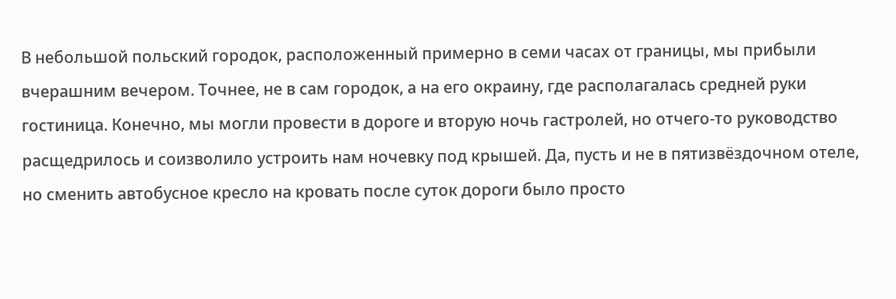В небольшой польский городок, расположенный примерно в семи часах от границы, мы прибыли вчерашним вечером. Точнее, не в сам городок, а на его окраину, где располагалась средней руки гостиница. Конечно, мы могли провести в дороге и вторую ночь гастролей, но отчего-то руководство расщедрилось и соизволило устроить нам ночевку под крышей. Да, пусть и не в пятизвёздочном отеле, но сменить автобусное кресло на кровать после суток дороги было просто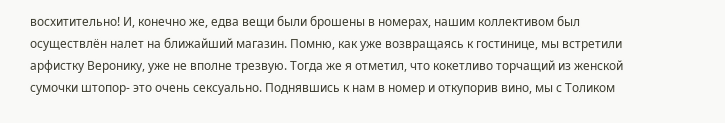восхитительно! И, конечно же, едва вещи были брошены в номерах, нашим коллективом был осуществлён налет на ближайший магазин. Помню, как уже возвращаясь к гостинице, мы встретили арфистку Веронику, уже не вполне трезвую. Тогда же я отметил, что кокетливо торчащий из женской сумочки штопор- это очень сексуально. Поднявшись к нам в номер и откупорив вино, мы с Толиком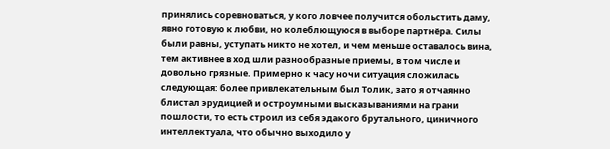принялись соревноваться, у кого ловчее получится обольстить даму, явно готовую к любви, но колеблющуюся в выборе партнёра. Силы были равны, уступать никто не хотел, и чем меньше оставалось вина, тем активнее в ход шли разнообразные приемы, в том числе и довольно грязные. Примерно к часу ночи ситуация сложилась следующая: более привлекательным был Толик, зато я отчаянно блистал эрудицией и остроумными высказываниями на грани пошлости, то есть строил из себя эдакого брутального, циничного интеллектуала, что обычно выходило у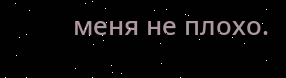меня не плохо.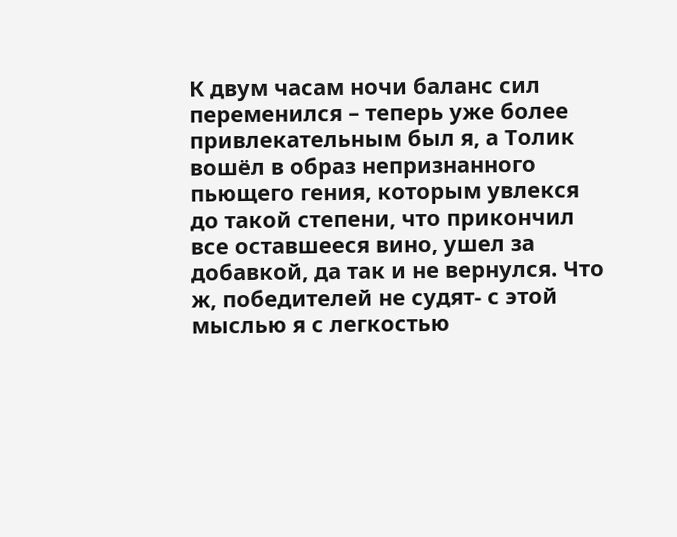К двум часам ночи баланс сил переменился – теперь уже более привлекательным был я, а Толик вошёл в образ непризнанного пьющего гения, которым увлекся до такой степени, что прикончил все оставшееся вино, ушел за добавкой, да так и не вернулся. Что ж, победителей не судят- с этой мыслью я с легкостью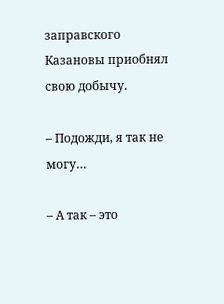заправского Казановы приобнял свою добычу.

– Подожди, я так не могу…

– А так – это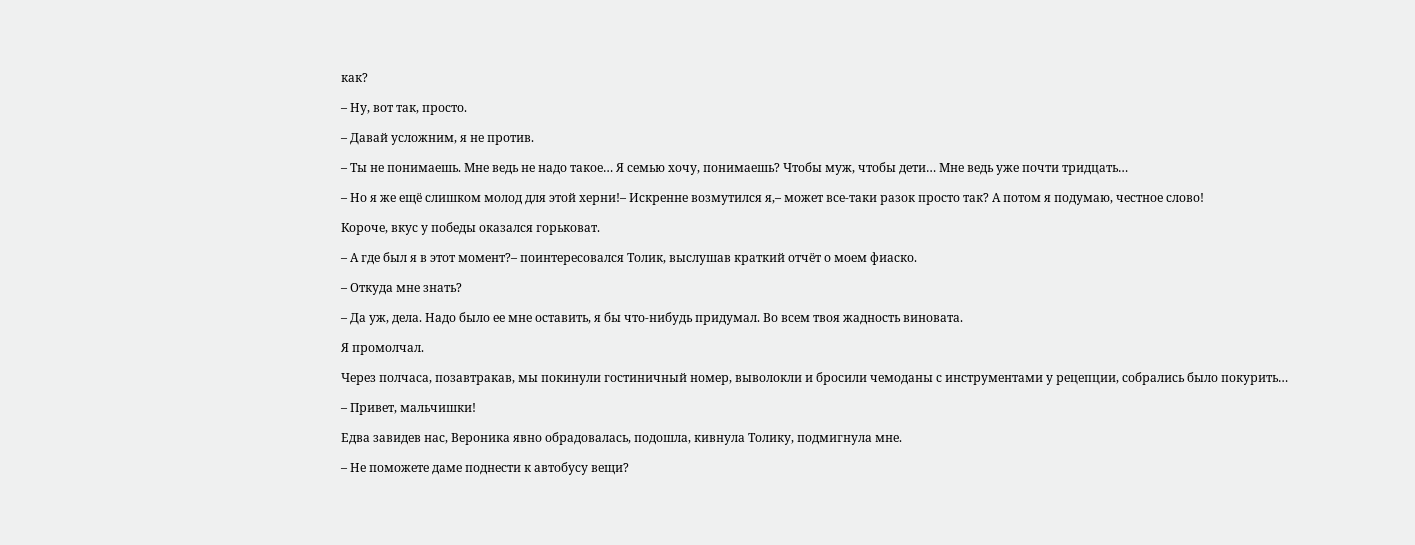как?

– Ну, вот так, просто.

– Давай усложним, я не против.

– Ты не понимаешь. Мне ведь не надо такое… Я семью хочу, понимаешь? Чтобы муж, чтобы дети… Мне ведь уже почти тридцать…

– Но я же ещё слишком молод для этой херни!– Искренне возмутился я,– может все-таки разок просто так? А потом я подумаю, честное слово!

Короче, вкус у победы оказался горьковат.

– А где был я в этот момент?– поинтересовался Толик, выслушав краткий отчёт о моем фиаско.

– Откуда мне знать?

– Да уж, дела. Надо было ее мне оставить, я бы что-нибудь придумал. Во всем твоя жадность виновата.

Я промолчал.

Через полчаса, позавтракав, мы покинули гостиничный номер, выволокли и бросили чемоданы с инструментами у рецепции, собрались было покурить…

– Привет, мальчишки!

Едва завидев нас, Вероника явно обрадовалась, подошла, кивнула Толику, подмигнула мне.

– Не поможете даме поднести к автобусу вещи?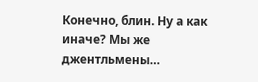Конечно, блин. Ну а как иначе? Мы же джентльмены…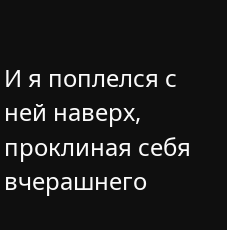И я поплелся с ней наверх, проклиная себя вчерашнего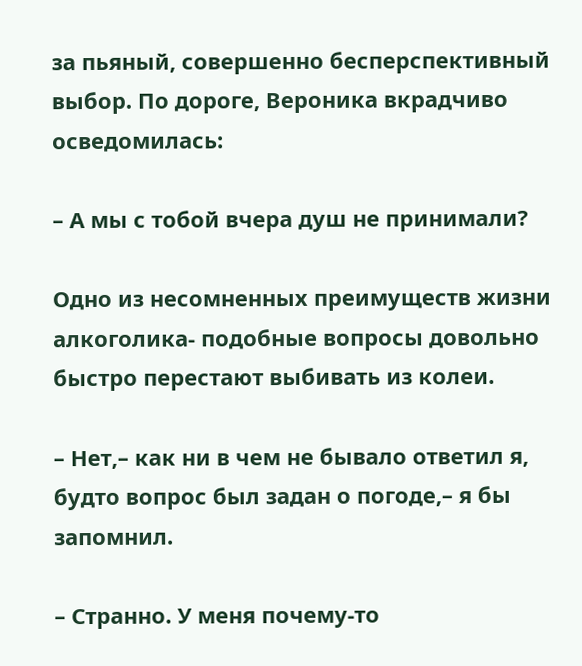за пьяный, совершенно бесперспективный выбор. По дороге, Вероника вкрадчиво осведомилась:

– А мы с тобой вчера душ не принимали?

Одно из несомненных преимуществ жизни алкоголика- подобные вопросы довольно быстро перестают выбивать из колеи.

– Нет,– как ни в чем не бывало ответил я, будто вопрос был задан о погоде,– я бы запомнил.

– Странно. У меня почему-то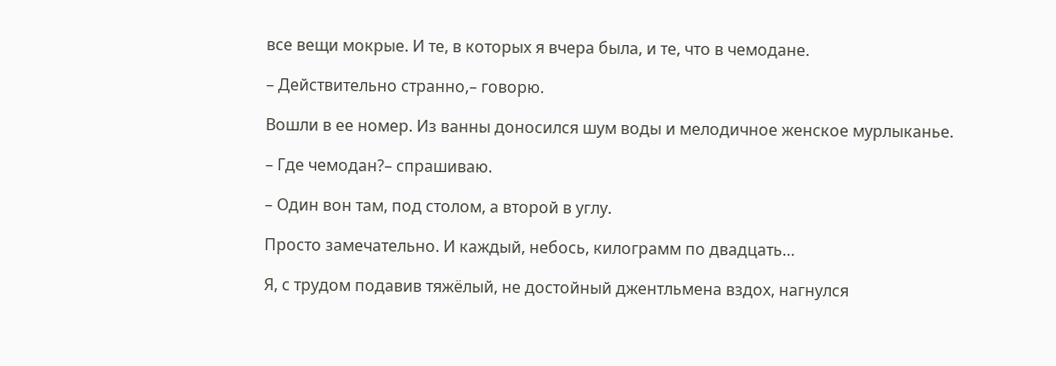все вещи мокрые. И те, в которых я вчера была, и те, что в чемодане.

– Действительно странно,– говорю.

Вошли в ее номер. Из ванны доносился шум воды и мелодичное женское мурлыканье.

– Где чемодан?– спрашиваю.

– Один вон там, под столом, а второй в углу.

Просто замечательно. И каждый, небось, килограмм по двадцать…

Я, с трудом подавив тяжёлый, не достойный джентльмена вздох, нагнулся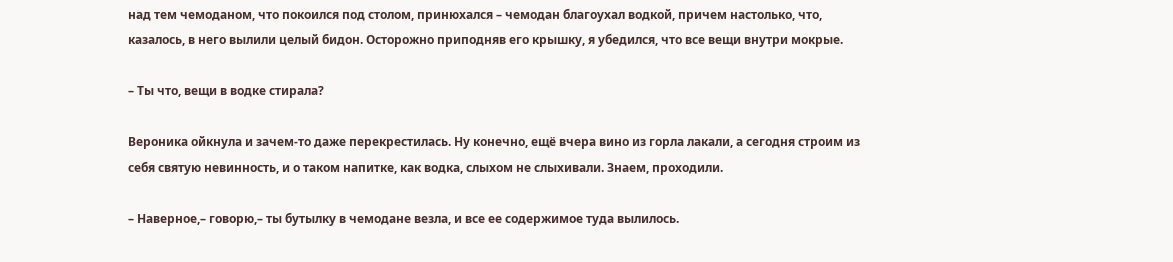над тем чемоданом, что покоился под столом, принюхался – чемодан благоухал водкой, причем настолько, что, казалось, в него вылили целый бидон. Осторожно приподняв его крышку, я убедился, что все вещи внутри мокрые.

– Ты что, вещи в водке стирала?

Вероника ойкнула и зачем-то даже перекрестилась. Ну конечно, ещё вчера вино из горла лакали, а сегодня строим из себя святую невинность, и о таком напитке, как водка, слыхом не слыхивали. Знаем, проходили.

– Наверное,– говорю,– ты бутылку в чемодане везла, и все ее содержимое туда вылилось.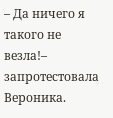– Да ничего я такого не везла!– запротестовала Вероника.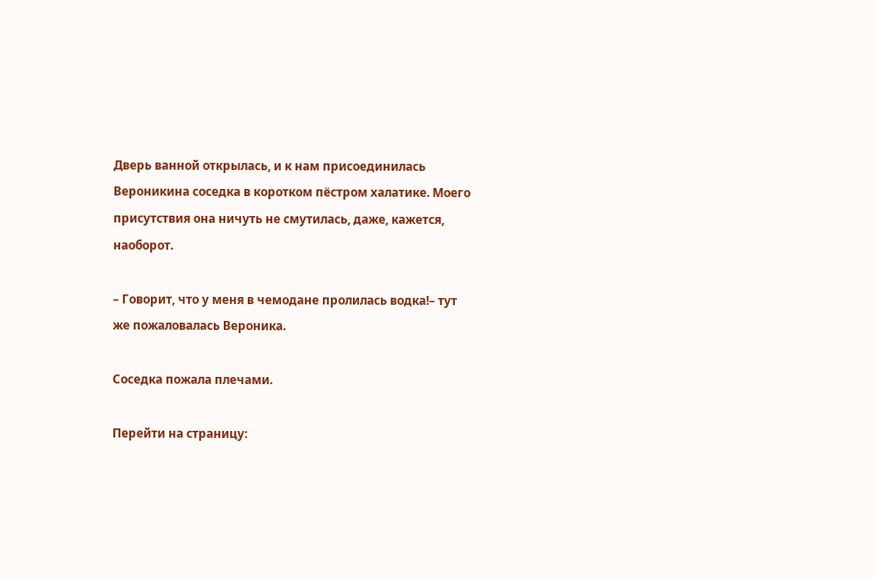Дверь ванной открылась, и к нам присоединилась Вероникина соседка в коротком пёстром халатике. Моего присутствия она ничуть не смутилась, даже, кажется, наоборот.

– Говорит, что у меня в чемодане пролилась водка!– тут же пожаловалась Вероника.

Соседка пожала плечами.

Перейти на страницу: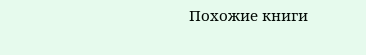Похожие книги